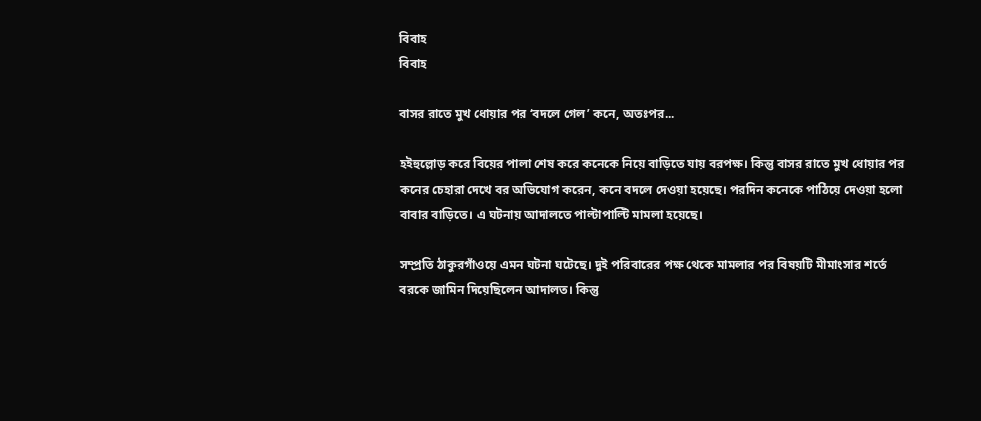বিবাহ
বিবাহ

বাসর রাতে মুখ ধোয়ার পর ‘বদলে গেল’ কনে, অতঃপর...

হইহুল্লোড় করে বিয়ের পালা শেষ করে কনেকে নিয়ে বাড়িতে যায় বরপক্ষ। কিন্তু বাসর রাতে মুখ ধোয়ার পর কনের চেহারা দেখে বর অভিযোগ করেন, কনে বদলে দেওয়া হয়েছে। পরদিন কনেকে পাঠিয়ে দেওয়া হলো বাবার বাড়িতে। এ ঘটনায় আদালতে পাল্টাপাল্টি মামলা হয়েছে।

সম্প্রতি ঠাকুরগাঁওয়ে এমন ঘটনা ঘটেছে। দুই পরিবারের পক্ষ থেকে মামলার পর বিষয়টি মীমাংসার শর্তে বরকে জামিন দিয়েছিলেন আদালত। কিন্তু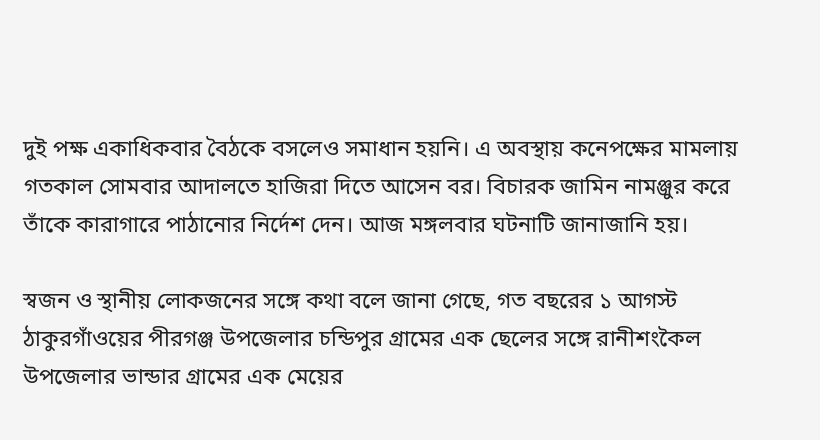দুই পক্ষ একাধিকবার বৈঠকে বসলেও সমাধান হয়নি। এ অবস্থায় কনেপক্ষের মামলায় গতকাল সোমবার আদালতে হাজিরা দিতে আসেন বর। বিচারক জামিন নামঞ্জুর করে তাঁকে কারাগারে পাঠানোর নির্দেশ দেন। আজ মঙ্গলবার ঘটনাটি জানাজানি হয়।

স্বজন ও স্থানীয় লোকজনের সঙ্গে কথা বলে জানা গেছে, গত বছরের ১ আগস্ট ঠাকুরগাঁওয়ের পীরগঞ্জ উপজেলার চন্ডিপুর গ্রামের এক ছেলের সঙ্গে রানীশংকৈল উপজেলার ভান্ডার গ্রামের এক মেয়ের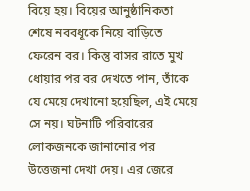বিয়ে হয়। বিয়ের আনুষ্ঠানিকতা শেষে নববধূকে নিয়ে বাড়িতে ফেরেন বর। কিন্তু বাসর রাতে মুখ ধোয়ার পর বর দেখতে পান, তাঁকে যে মেয়ে দেখানো হয়েছিল, এই মেয়ে সে নয়। ঘটনাটি পরিবারের লোকজনকে জানানোর পর উত্তেজনা দেখা দেয়। এর জেরে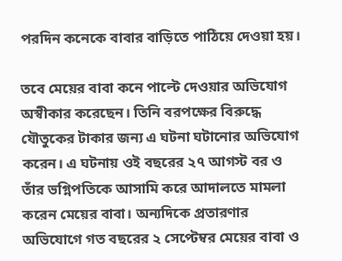পরদিন কনেকে বাবার বাড়িতে পাঠিয়ে দেওয়া হয়।

তবে মেয়ের বাবা কনে পাল্টে দেওয়ার অভিযোগ অস্বীকার করেছেন। তিনি বরপক্ষের বিরুদ্ধে যৌতুকের টাকার জন্য এ ঘটনা ঘটানোর অভিযোগ করেন। এ ঘটনায় ওই বছরের ২৭ আগস্ট বর ও তাঁর ভগ্নিপতিকে আসামি করে আদালতে মামলা করেন মেয়ের বাবা। অন্যদিকে প্রতারণার অভিযোগে গত বছরের ২ সেপ্টেম্বর মেয়ের বাবা ও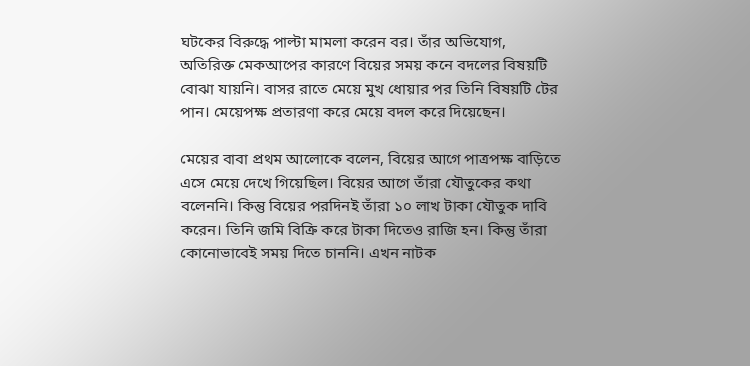ঘটকের বিরুদ্ধে পাল্টা মামলা করেন বর। তাঁর অভিযোগ, অতিরিক্ত মেকআপের কারণে বিয়ের সময় কনে বদলের বিষয়টি বোঝা যায়নি। বাসর রাতে মেয়ে মুখ ধোয়ার পর তিনি বিষয়টি টের পান। মেয়েপক্ষ প্রতারণা করে মেয়ে বদল করে দিয়েছেন।

মেয়ের বাবা প্রথম আলোকে বলেন, বিয়ের আগে পাত্রপক্ষ বাড়িতে এসে মেয়ে দেখে গিয়েছিল। বিয়ের আগে তাঁরা যৌতুকের কথা বলেননি। কিন্তু বিয়ের পরদিনই তাঁরা ১০ লাখ টাকা যৌতুক দাবি করেন। তিনি জমি বিক্রি করে টাকা দিতেও রাজি হন। কিন্তু তাঁরা কোনোভাবেই সময় দিতে চাননি। এখন নাটক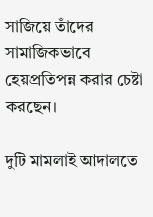সাজিয়ে তাঁদের সামাজিকভাবে হেয়প্রতিপন্ন করার চেষ্টা করছেন।

দুটি মামলাই আদালতে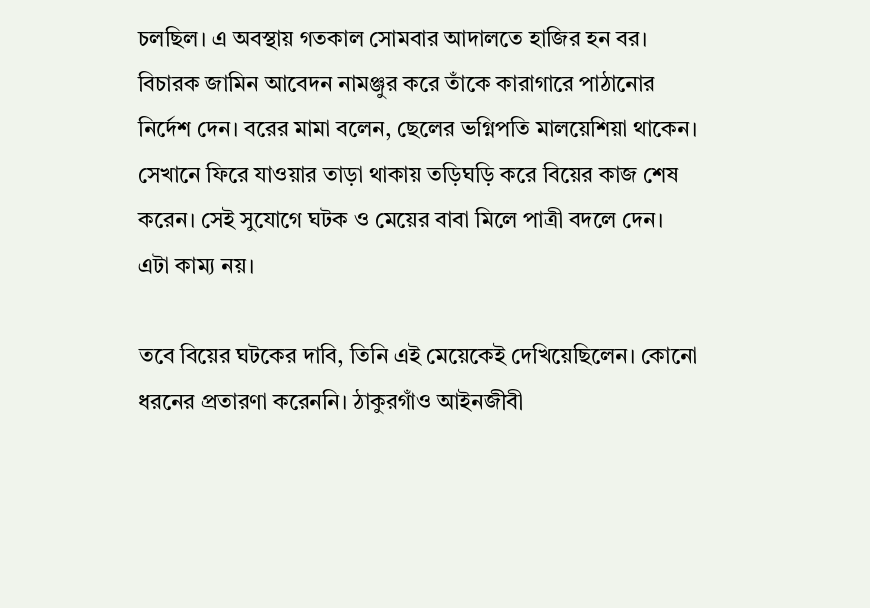চলছিল। এ অবস্থায় গতকাল সোমবার আদালতে হাজির হন বর। বিচারক জামিন আবেদন নামঞ্জুর করে তাঁকে কারাগারে পাঠানোর নির্দেশ দেন। বরের মামা বলেন, ছেলের ভগ্নিপতি মালয়েশিয়া থাকেন। সেখানে ফিরে যাওয়ার তাড়া থাকায় তড়িঘড়ি করে বিয়ের কাজ শেষ করেন। সেই সুযোগে ঘটক ও মেয়ের বাবা মিলে পাত্রী বদলে দেন। এটা কাম্য নয়।

তবে বিয়ের ঘটকের দাবি, তিনি এই মেয়েকেই দেখিয়েছিলেন। কোনো ধরনের প্রতারণা করেননি। ঠাকুরগাঁও আইনজীবী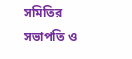সমিতির সভাপতি ও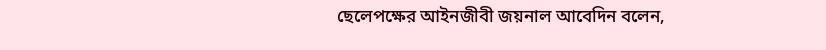ছেলেপক্ষের আইনজীবী জয়নাল আবেদিন বলেন,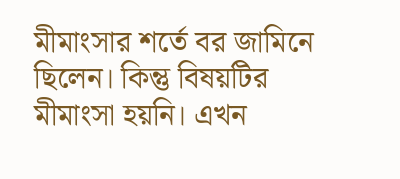মীমাংসার শর্তে বর জামিনে ছিলেন। কিন্তু বিষয়টির মীমাংসা হয়নি। এখন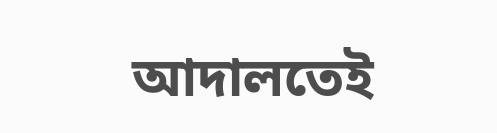আদালতেই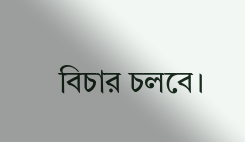বিচার চলবে।